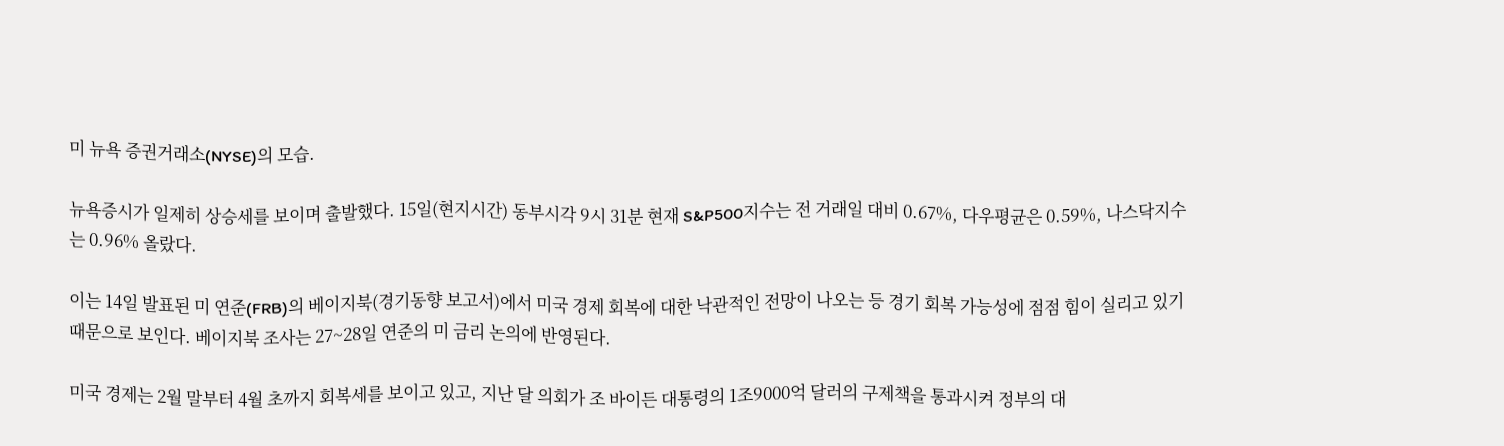미 뉴욕 증권거래소(NYSE)의 모습.

뉴욕증시가 일제히 상승세를 보이며 출발했다. 15일(현지시간) 동부시각 9시 31분 현재 S&P500지수는 전 거래일 대비 0.67%, 다우평균은 0.59%, 나스닥지수는 0.96% 올랐다.

이는 14일 발표된 미 연준(FRB)의 베이지북(경기동향 보고서)에서 미국 경제 회복에 대한 낙관적인 전망이 나오는 등 경기 회복 가능성에 점점 힘이 실리고 있기 때문으로 보인다. 베이지북 조사는 27~28일 연준의 미 금리 논의에 반영된다.

미국 경제는 2월 말부터 4월 초까지 회복세를 보이고 있고, 지난 달 의회가 조 바이든 대통령의 1조9000억 달러의 구제책을 통과시켜 정부의 대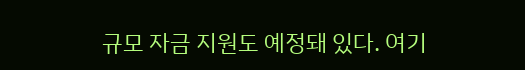규모 자금 지원도 예정돼 있다. 여기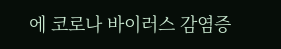에 코로나 바이러스 감염증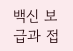백신 보급과 접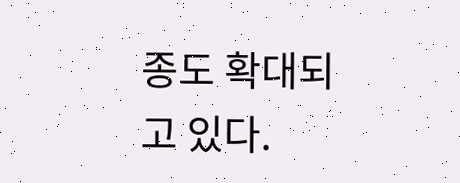종도 확대되고 있다.